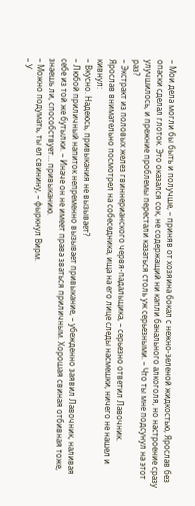– Мои дела могли бы быть и получше, – приняв от хозяина бокал с нежно-зеленой жидкостью, Ярослав без опаски сделал глоток. Это оказался сок, не содержащий ни капли банального алкоголя, но настроение сразу улучшилось, и прежние проблемы перестали казаться столь уж серьезными. – Что ты мне подсунул на этот раз?
– Экстракт из половых желез гвиннерианского червя-падальщика, – серьезно ответил Лавочник.
Ярослав внимательно посмотрел на собеседника, ища на его лице следы насмешки, ничего не нашел и кивнул:
– Вкусно. Надеюсь, привыкания не вызывает?
– Любой приличный напиток непременно вызывает привыкание, – убежденно заявил Лавочник, наливая себе из той же бутылки. – Иначе он не имеет права зваться приличным. Хорошая свиная отбивная тоже, знаешь ли, способствует… привыканию.
– Можно подумать, ты ел свинину, – фыркнул Вирм.
– У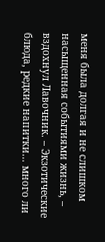меня была долгая и не слишком насыщенная событиями жизнь, – вздохнул Лавочник. – Экзотические блюда, редкие напитки… много ли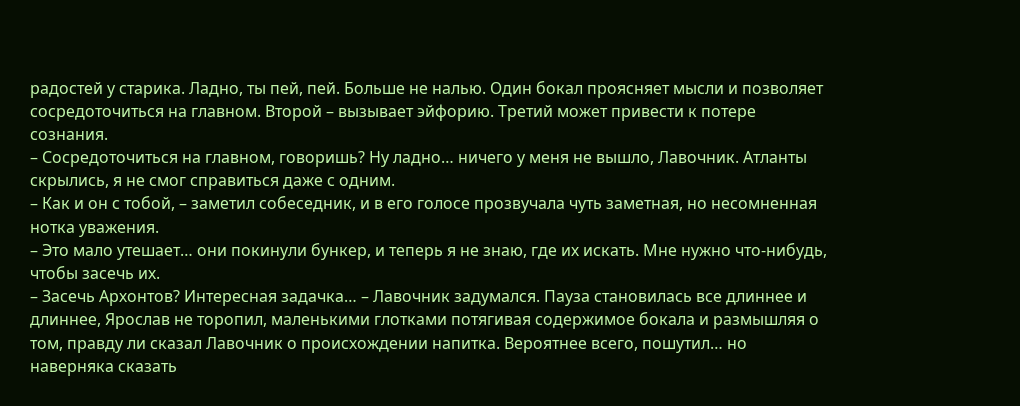радостей у старика. Ладно, ты пей, пей. Больше не налью. Один бокал проясняет мысли и позволяет сосредоточиться на главном. Второй – вызывает эйфорию. Третий может привести к потере сознания.
– Сосредоточиться на главном, говоришь? Ну ладно… ничего у меня не вышло, Лавочник. Атланты скрылись, я не смог справиться даже с одним.
– Как и он с тобой, – заметил собеседник, и в его голосе прозвучала чуть заметная, но несомненная нотка уважения.
– Это мало утешает… они покинули бункер, и теперь я не знаю, где их искать. Мне нужно что-нибудь, чтобы засечь их.
– Засечь Архонтов? Интересная задачка… – Лавочник задумался. Пауза становилась все длиннее и длиннее, Ярослав не торопил, маленькими глотками потягивая содержимое бокала и размышляя о том, правду ли сказал Лавочник о происхождении напитка. Вероятнее всего, пошутил… но наверняка сказать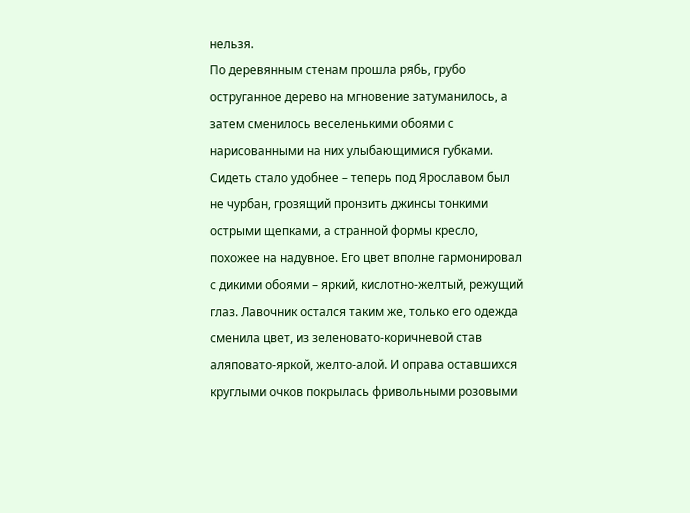нельзя.
По деревянным стенам прошла рябь, грубо оструганное дерево на мгновение затуманилось, а затем сменилось веселенькими обоями с нарисованными на них улыбающимися губками. Сидеть стало удобнее – теперь под Ярославом был не чурбан, грозящий пронзить джинсы тонкими острыми щепками, а странной формы кресло, похожее на надувное. Его цвет вполне гармонировал с дикими обоями – яркий, кислотно-желтый, режущий глаз. Лавочник остался таким же, только его одежда сменила цвет, из зеленовато-коричневой став аляповато-яркой, желто-алой. И оправа оставшихся круглыми очков покрылась фривольными розовыми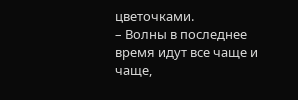цветочками.
– Волны в последнее время идут все чаще и чаще,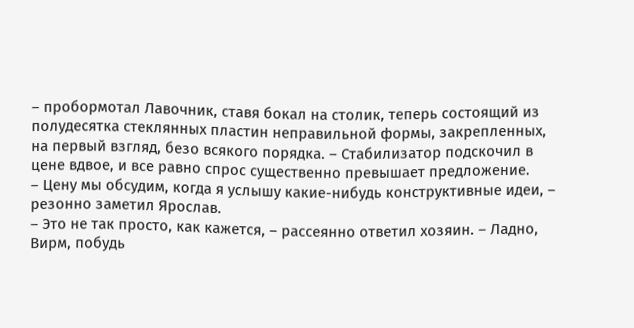– пробормотал Лавочник, ставя бокал на столик, теперь состоящий из полудесятка стеклянных пластин неправильной формы, закрепленных, на первый взгляд, безо всякого порядка. – Стабилизатор подскочил в цене вдвое, и все равно спрос существенно превышает предложение.
– Цену мы обсудим, когда я услышу какие-нибудь конструктивные идеи, – резонно заметил Ярослав.
– Это не так просто, как кажется, – рассеянно ответил хозяин. – Ладно, Вирм, побудь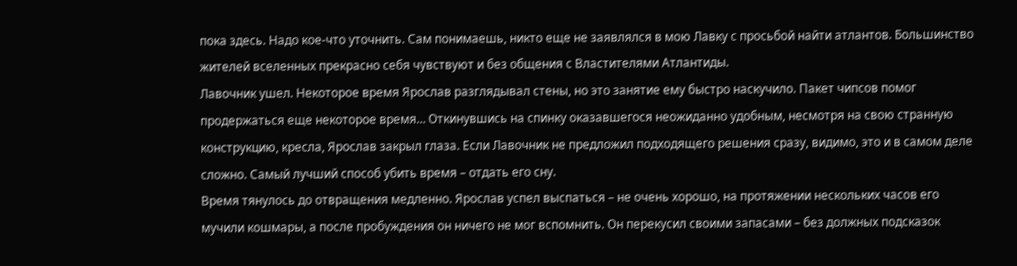пока здесь. Надо кое-что уточнить. Сам понимаешь, никто еще не заявлялся в мою Лавку с просьбой найти атлантов. Большинство жителей вселенных прекрасно себя чувствуют и без общения с Властителями Атлантиды.
Лавочник ушел. Некоторое время Ярослав разглядывал стены, но это занятие ему быстро наскучило. Пакет чипсов помог продержаться еще некоторое время… Откинувшись на спинку оказавшегося неожиданно удобным, несмотря на свою странную конструкцию, кресла, Ярослав закрыл глаза. Если Лавочник не предложил подходящего решения сразу, видимо, это и в самом деле сложно. Самый лучший способ убить время – отдать его сну.
Время тянулось до отвращения медленно. Ярослав успел выспаться – не очень хорошо, на протяжении нескольких часов его мучили кошмары, а после пробуждения он ничего не мог вспомнить. Он перекусил своими запасами – без должных подсказок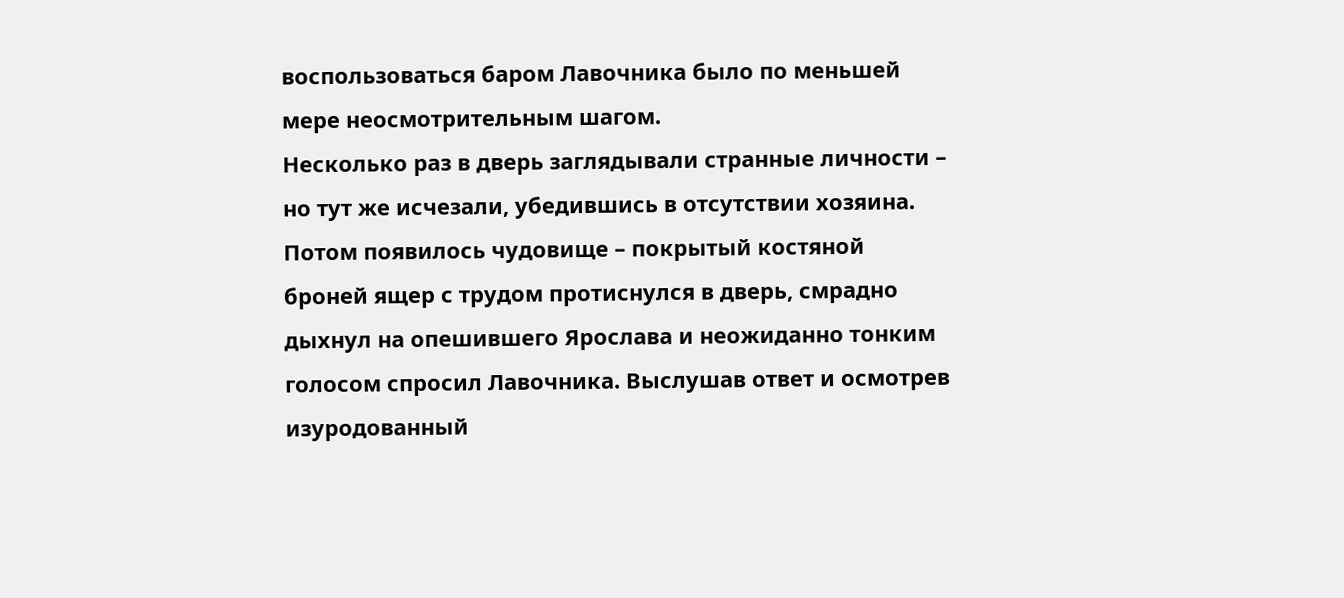воспользоваться баром Лавочника было по меньшей мере неосмотрительным шагом.
Несколько раз в дверь заглядывали странные личности – но тут же исчезали, убедившись в отсутствии хозяина. Потом появилось чудовище – покрытый костяной броней ящер с трудом протиснулся в дверь, смрадно дыхнул на опешившего Ярослава и неожиданно тонким голосом спросил Лавочника. Выслушав ответ и осмотрев изуродованный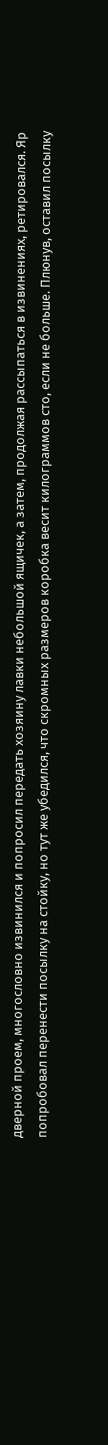дверной проем, многословно извинился и попросил передать хозяину лавки небольшой ящичек, а затем, продолжая рассыпаться в извинениях, ретировался. Яр попробовал перенести посылку на стойку, но тут же убедился, что скромных размеров коробка весит килограммов сто, если не больше. Плюнув, оставил посылку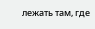лежать там, где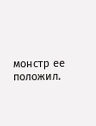монстр ее положил.